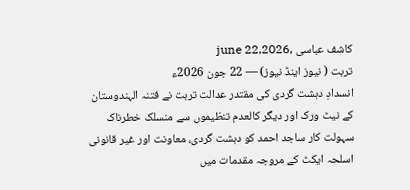کاشف عباسی ,june 22,2026
تربت ( نیوز اینڈ نیوز) — 22 جون 2026ء
انسدادِ دہشت گردی کی مقتدر عدالت تربت نے فتنہ الہندوستان کے نیٹ ورک اور دیگر کالعدم تنظیموں سے منسلک خطرناک سہولت کار ساجد احمد کو دہشت گردی، معاونت اور غیر قانونی اسلحہ ایکٹ کے مروجہ مقدمات میں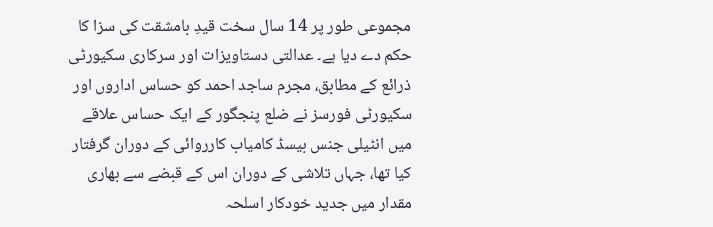مجموعی طور پر 14 سال سخت قیدِ بامشقت کی سزا کا حکم دے دیا ہے۔ عدالتی دستاویزات اور سرکاری سکیورٹی ذرائع کے مطابق، مجرم ساجد احمد کو حساس اداروں اور سکیورٹی فورسز نے ضلع پنجگور کے ایک حساس علاقے میں انٹیلی جنس بیسڈ کامیاب کارروائی کے دوران گرفتار کیا تھا، جہاں تلاشی کے دوران اس کے قبضے سے بھاری مقدار میں جدید خودکار اسلحہ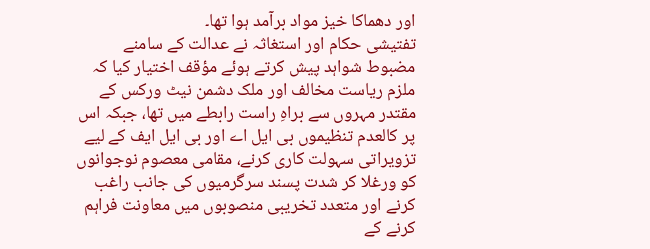اور دھماکا خیز مواد برآمد ہوا تھا۔
تفتیشی حکام اور استغاثہ نے عدالت کے سامنے مضبوط شواہد پیش کرتے ہوئے مؤقف اختیار کیا کہ ملزم ریاست مخالف اور ملک دشمن نیٹ ورکس کے مقتدر مہروں سے براہِ راست رابطے میں تھا، جبکہ اس پر کالعدم تنظیموں بی ایل اے اور بی ایل ایف کے لیے تزویراتی سہولت کاری کرنے، مقامی معصوم نوجوانوں کو ورغلا کر شدت پسند سرگرمیوں کی جانب راغب کرنے اور متعدد تخریبی منصوبوں میں معاونت فراہم کرنے کے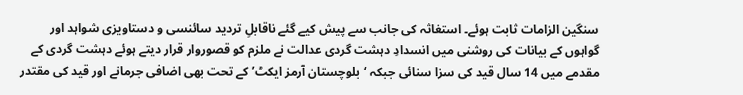سنگین الزامات ثابت ہوئے۔ استغاثہ کی جانب سے پیش کیے گئے ناقابلِ تردید سائنسی و دستاویزی شواہد اور گواہوں کے بیانات کی روشنی میں انسدادِ دہشت گردی عدالت نے ملزم کو قصوروار قرار دیتے ہوئے دہشت گردی کے مقدمے میں 14 سال قید کی سزا سنائی جبکہ ‘بلوچستان آرمز ایکٹ’ کے تحت بھی اضافی جرمانے اور قید کی مقتدر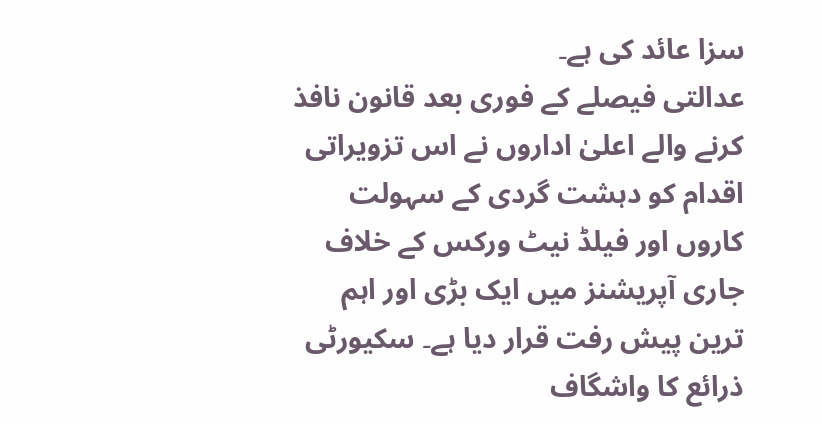سزا عائد کی ہے۔
عدالتی فیصلے کے فوری بعد قانون نافذ کرنے والے اعلیٰ اداروں نے اس تزویراتی اقدام کو دہشت گردی کے سہولت کاروں اور فیلڈ نیٹ ورکس کے خلاف جاری آپریشنز میں ایک بڑی اور اہم ترین پیش رفت قرار دیا ہے۔ سکیورٹی ذرائع کا واشگاف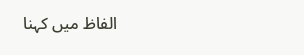الفاظ میں کہنا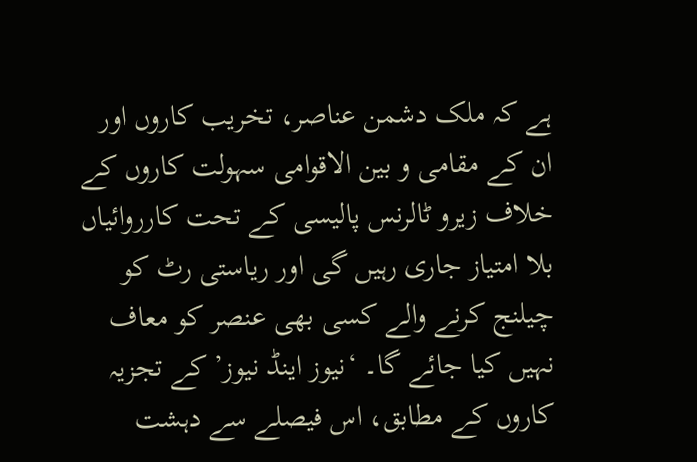ہے کہ ملک دشمن عناصر، تخریب کاروں اور ان کے مقامی و بین الاقوامی سہولت کاروں کے خلاف زیرو ٹالرنس پالیسی کے تحت کارروائیاں بلا امتیاز جاری رہیں گی اور ریاستی رٹ کو چیلنج کرنے والے کسی بھی عنصر کو معاف نہیں کیا جائے گا۔ ‘نیوز اینڈ نیوز’ کے تجزیہ کاروں کے مطابق، اس فیصلے سے دہشت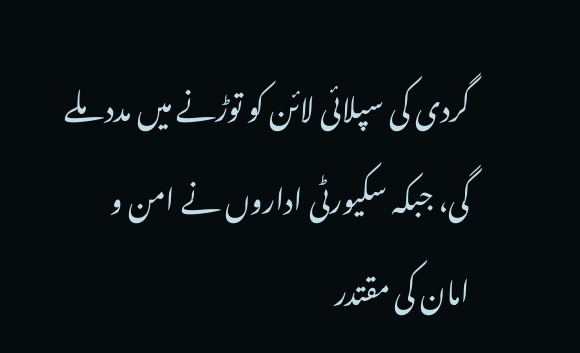گردی کی سپلائی لائن کو توڑنے میں مدد ملے گی، جبکہ سکیورٹی اداروں نے امن و امان کی مقتدر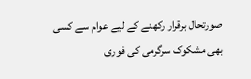صورتحال برقرار رکھنے کے لیے عوام سے کسی بھی مشکوک سرگرمی کی فوری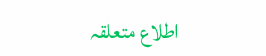اطلاع متعلقہ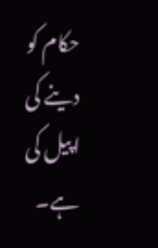حکام کو دینے کی اپیل کی ہے۔